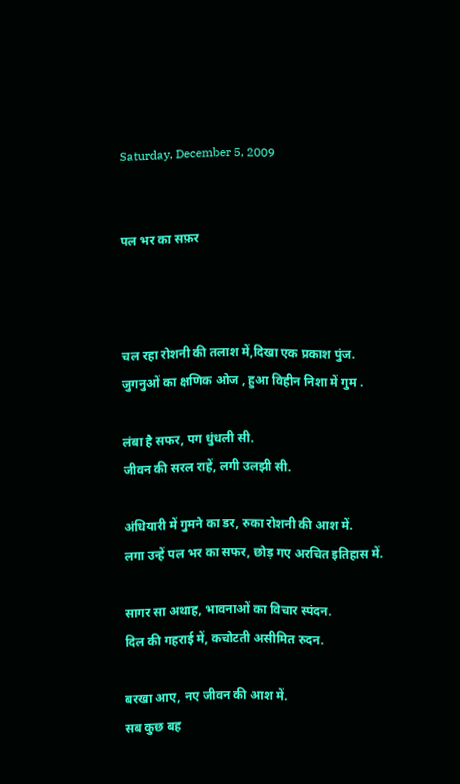Saturday, December 5, 2009


पल भर का सफ़र



चल रहा रोशनी की तलाश में,दिखा एक प्रकाश पुंज.
जुगनुओं का क्षणिक ओज , हुआ विहीन निशा में गुम .

लंबा है सफर, पग धुंधली सी.
जीवन की सरल राहें, लगी उलझी सी.

अंधियारी में गुमने का डर, रुका रोशनी की आश में.
लगा उन्हें पल भर का सफर, छोड़ गए अरचित इतिहास में.

सागर सा अथाह, भावनाओं का विचार स्पंदन.
दिल की गहराई में, कचोटती असीमित रुदन.

बरखा आए, नए जीवन की आश में.
सब कुछ बह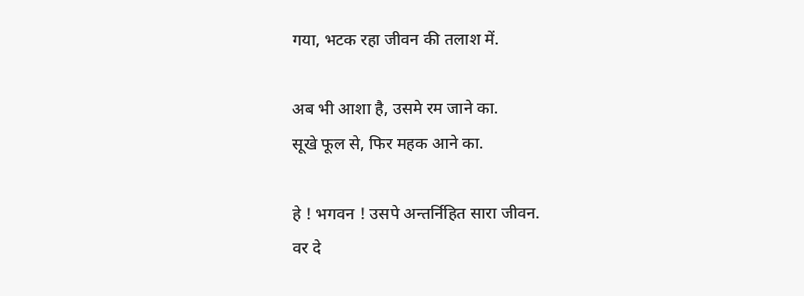गया, भटक रहा जीवन की तलाश में.

अब भी आशा है, उसमे रम जाने का.
सूखे फूल से, फिर महक आने का.

हे ! भगवन ! उसपे अन्तर्निहित सारा जीवन.
वर दे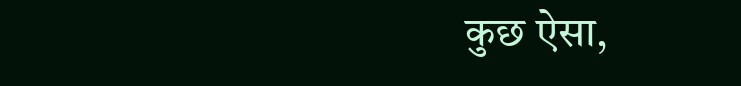कुछ ऐसा,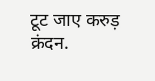टूट जाए करुड़ क्रंदन.